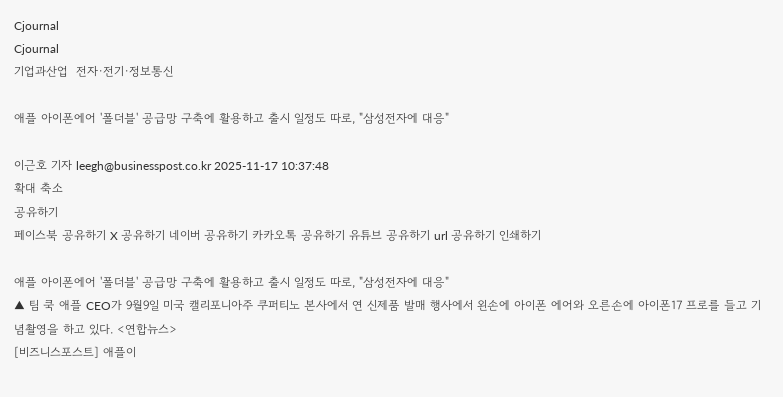Cjournal
Cjournal
기업과산업  전자·전기·정보통신

애플 아이폰에어 '폴더블' 공급망 구축에 활용하고 출시 일정도 따로, "삼성전자에 대응"

이근호 기자 leegh@businesspost.co.kr 2025-11-17 10:37:48
확대 축소
공유하기
페이스북 공유하기 X 공유하기 네이버 공유하기 카카오톡 공유하기 유튜브 공유하기 url 공유하기 인쇄하기

애플 아이폰에어 '폴더블' 공급망 구축에 활용하고 출시 일정도 따로, "삼성전자에 대응"
▲ 팀 쿡 애플 CEO가 9월9일 미국 캘리포니아주 쿠퍼티노 본사에서 연 신제품 발매 행사에서 왼손에 아이폰 에어와 오른손에 아이폰17 프로를 들고 기념촬영을 하고 있다. <연합뉴스>
[비즈니스포스트] 애플이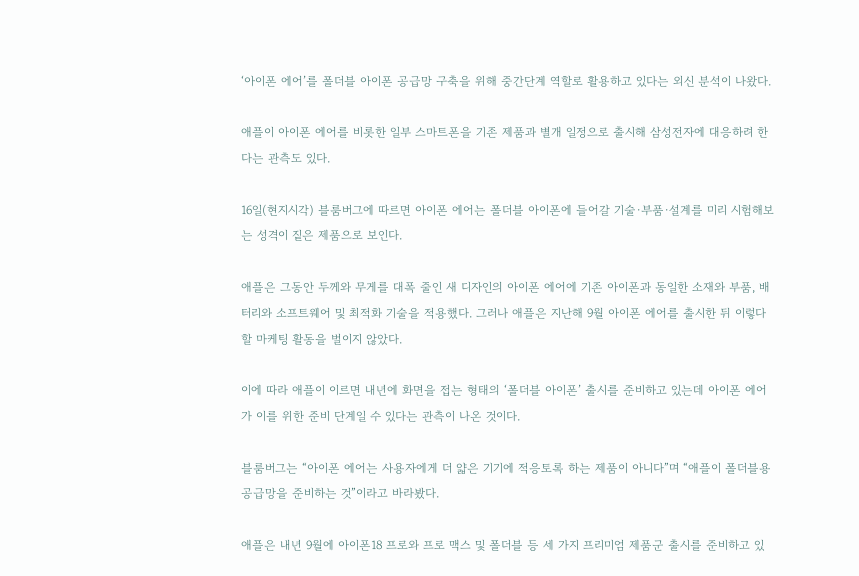‘아이폰 에어’를 폴더블 아이폰 공급망 구축을 위해 중간단계 역할로 활용하고 있다는 외신 분석이 나왔다.

애플이 아이폰 에어를 비롯한 일부 스마트폰을 기존 제품과 별개 일정으로 출시해 삼성전자에 대응하려 한다는 관측도 있다.

16일(현지시각) 블룸버그에 따르면 아이폰 에어는 폴더블 아이폰에 들어갈 기술·부품·설계를 미리 시험해보는 성격이 짙은 제품으로 보인다.

애플은 그동안 두께와 무게를 대폭 줄인 새 디자인의 아이폰 에어에 기존 아이폰과 동일한 소재와 부품, 배터리와 소프트웨어 및 최적화 기술을 적용했다. 그러나 애플은 지난해 9월 아이폰 에어를 출시한 뒤 이렇다할 마케팅 활동을 벌이지 않았다.

이에 따라 애플이 이르면 내년에 화면을 접는 형태의 ‘폴더블 아이폰’ 출시를 준비하고 있는데 아이폰 에어가 이를 위한 준비 단계일 수 있다는 관측이 나온 것이다.

블룸버그는 “아이폰 에어는 사용자에게 더 얇은 기기에 적응토록 하는 제품이 아니다”며 “애플이 폴더블용 공급망을 준비하는 것”이라고 바라봤다.

애플은 내년 9월에 아이폰18 프로와 프로 맥스 및 폴더블 등 세 가지 프리미엄 제품군 출시를 준비하고 있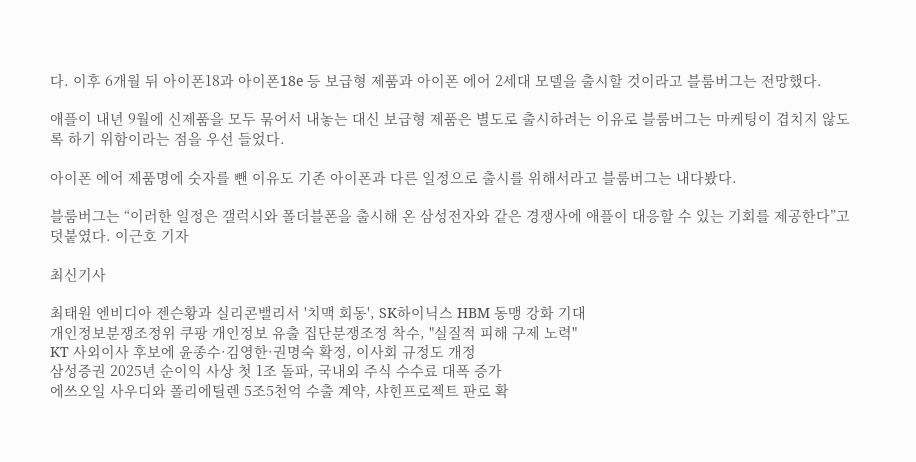다. 이후 6개월 뒤 아이폰18과 아이폰18e 등 보급형 제품과 아이폰 에어 2세대 모델을 출시할 것이라고 블룸버그는 전망했다.

애플이 내년 9월에 신제품을 모두 묶어서 내놓는 대신 보급형 제품은 별도로 출시하려는 이유로 블룸버그는 마케팅이 겹치지 않도록 하기 위함이라는 점을 우선 들었다.

아이폰 에어 제품명에 숫자를 뺀 이유도 기존 아이폰과 다른 일정으로 출시를 위해서라고 블룸버그는 내다봤다.

블룸버그는 “이러한 일정은 갤럭시와 폴더블폰을 출시해 온 삼성전자와 같은 경쟁사에 애플이 대응할 수 있는 기회를 제공한다”고 덧붙였다. 이근호 기자

최신기사

최태원 엔비디아 젠슨황과 실리콘밸리서 '치맥 회동', SK하이닉스 HBM 동맹 강화 기대
개인정보분쟁조정위 쿠팡 개인정보 유출 집단분쟁조정 착수, "실질적 피해 구제 노력"
KT 사외이사 후보에 윤종수·김영한·권명숙 확정, 이사회 규정도 개정
삼성증권 2025년 순이익 사상 첫 1조 돌파, 국내외 주식 수수료 대폭 증가
에쓰오일 사우디와 폴리에틸렌 5조5천억 수출 계약, 샤힌프로젝트 판로 확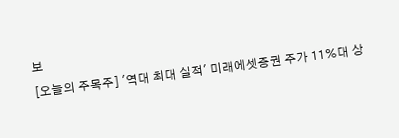보
[오늘의 주목주] '역대 최대 실적' 미래에셋증권 주가 11%대 상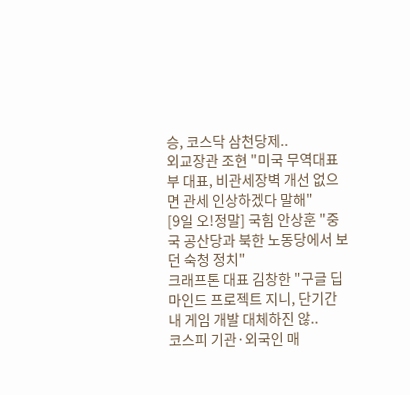승, 코스닥 삼천당제..
외교장관 조현 "미국 무역대표부 대표, 비관세장벽 개선 없으면 관세 인상하겠다 말해"
[9일 오!정말] 국힘 안상훈 "중국 공산당과 북한 노동당에서 보던 숙청 정치"
크래프톤 대표 김창한 "구글 딥마인드 프로젝트 지니, 단기간 내 게임 개발 대체하진 않..
코스피 기관·외국인 매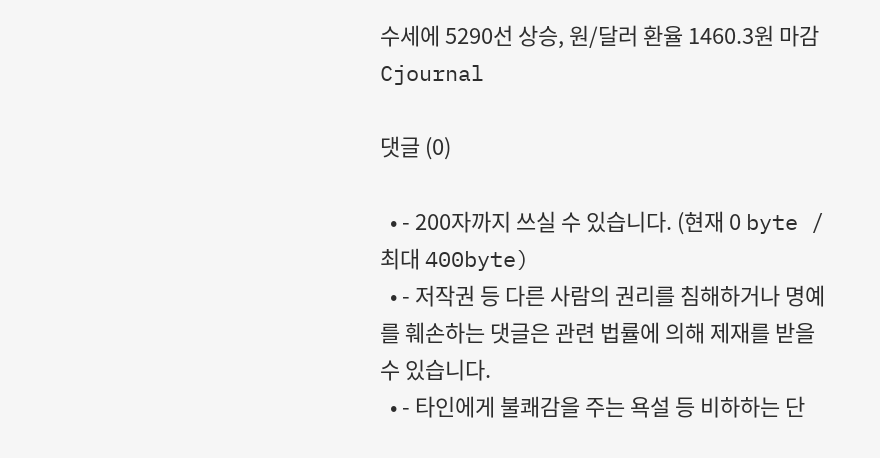수세에 5290선 상승, 원/달러 환율 1460.3원 마감
Cjournal

댓글 (0)

  • - 200자까지 쓰실 수 있습니다. (현재 0 byte / 최대 400byte)
  • - 저작권 등 다른 사람의 권리를 침해하거나 명예를 훼손하는 댓글은 관련 법률에 의해 제재를 받을 수 있습니다.
  • - 타인에게 불쾌감을 주는 욕설 등 비하하는 단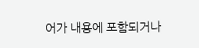어가 내용에 포함되거나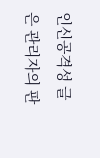인신공격성 글은 관리자의 판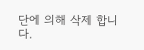단에 의해 삭제 합니다.